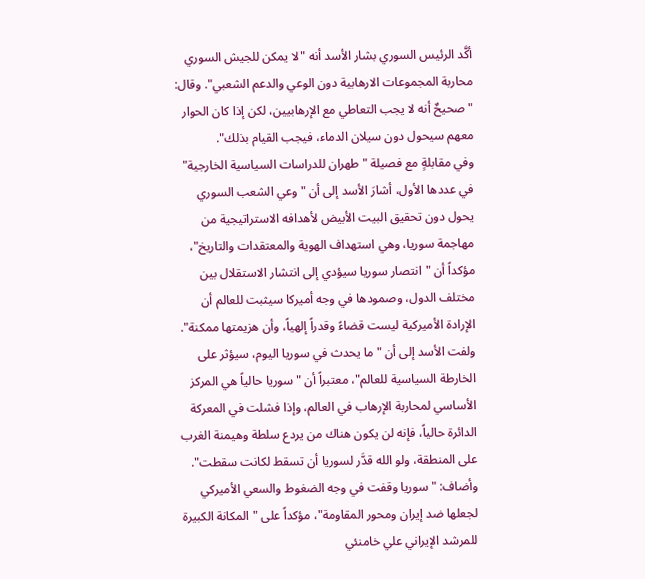أكَّد الرئيس السوري بشار الأسد أنه "لا يمكن للجيش السوري محاربة المجموعات الارهابية دون الوعي والدعم الشعبي". وقال: "صحيحٌ أنه لا يجب التعاطي مع الإرهابيين، لكن إذا كان الحوار معهم سيحول دون سيلان الدماء، فيجب القيام بذلك".
وفي مقابلةٍ مع فصيلة "طهران للدراسات السياسية الخارجية" في عددها الأول، أشارَ الأسد إلى أن "وعي الشعب السوري يحول دون تحقيق البيت الأبيض لأهدافه الاستراتيجية من مهاجمة سوريا، وهي استهداف الهوية والمعتقدات والتاريخ"، مؤكداً أن "انتصار سوريا سيؤدي إلى انتشار الاستقلال بين مختلف الدول، وصمودها في وجه أميركا سيثبت للعالم أن الإرادة الأميركية ليست قضاءً وقدراً إلهياً، وأن هزيمتها ممكنة".
ولفت الأسد إلى أن "ما يحدث في سوريا اليوم، سيؤثر على الخارطة السياسية للعالم"، معتبراً أن "سوريا حالياً هي المركز الأساسي لمحاربة الإرهاب في العالم، وإذا فشلت في المعركة الدائرة حالياً، فإنه لن يكون هناك من يردع سلطة وهيمنة الغرب على المنطقة، ولو الله قدَّر لسوريا أن تسقط لكانت سقطت".
وأضاف: "سوريا وقفت في وجه الضغوط والسعي الأميركي لجعلها ضد إيران ومحور المقاومة"، مؤكداً على "المكانة الكبيرة للمرشد الإيراني علي خامنئي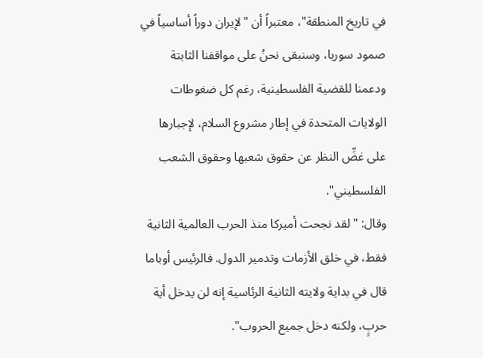في تاريخ المنطقة"، معتبراً أن "لإيران دوراً أساسياً في صمود سوريا، وسنبقى نحنُ على مواقفنا الثابتة ودعمنا للقضية الفلسطينية، رغم كل ضغوطات الولايات المتحدة في إطار مشروع السلام، لإجبارها على غضِّ النظر عن حقوق شعبها وحقوق الشعب الفلسطيني".
وقال: "لقد نجحت أميركا منذ الحرب العالمية الثانية فقط، في خلق الأزمات وتدمير الدول. فالرئيس أوباما قال في بداية ولايته الثانية الرئاسية إنه لن يدخل أية حربٍ، ولكنه دخل جميع الحروب".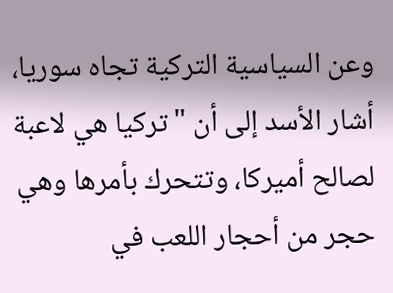وعن السياسية التركية تجاه سوريا، أشار الأسد إلى أن "تركيا هي لاعبة لصالح أميركا، وتتحرك بأمرها وهي حجر من أحجار اللعب في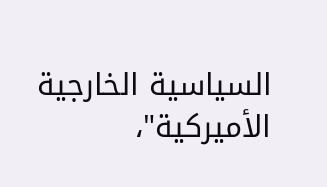السياسية الخارجية الأميركية"،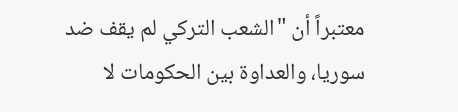معتبراً أن "الشعب التركي لم يقف ضد سوريا، والعداوة بين الحكومات لا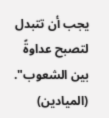يجب أن تتبدل لتصبح عداوةً بين الشعوب".
(الميادين)